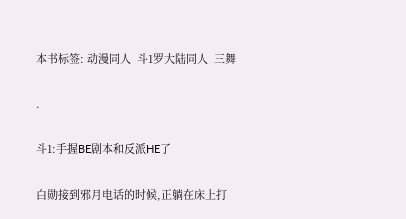本书标签: 动漫同人  斗1罗大陆同人  三舞

.

斗1:手握BE剧本和反派HE了

白勋接到邪月电话的时候,正躺在床上打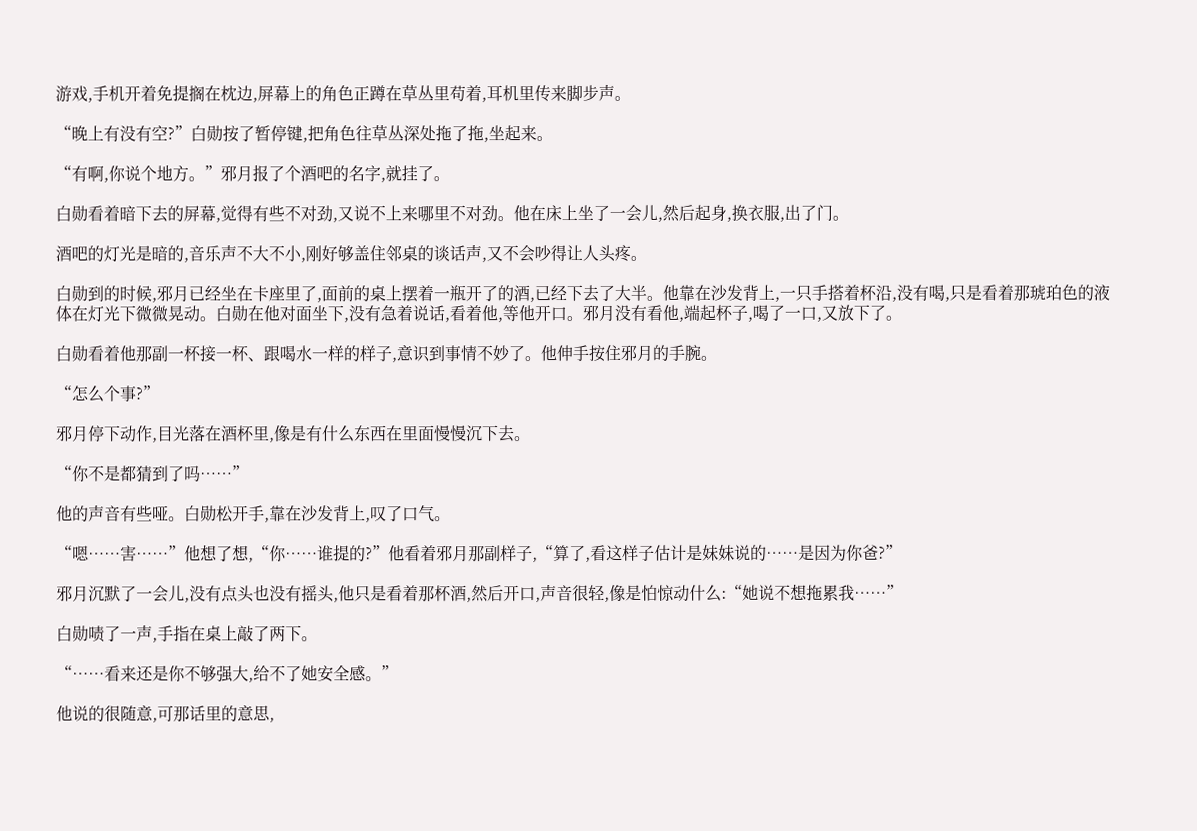游戏,手机开着免提搁在枕边,屏幕上的角色正蹲在草丛里苟着,耳机里传来脚步声。

“晚上有没有空?”白勋按了暂停键,把角色往草丛深处拖了拖,坐起来。

“有啊,你说个地方。”邪月报了个酒吧的名字,就挂了。

白勋看着暗下去的屏幕,觉得有些不对劲,又说不上来哪里不对劲。他在床上坐了一会儿,然后起身,换衣服,出了门。

酒吧的灯光是暗的,音乐声不大不小,刚好够盖住邻桌的谈话声,又不会吵得让人头疼。

白勋到的时候,邪月已经坐在卡座里了,面前的桌上摆着一瓶开了的酒,已经下去了大半。他靠在沙发背上,一只手搭着杯沿,没有喝,只是看着那琥珀色的液体在灯光下微微晃动。白勋在他对面坐下,没有急着说话,看着他,等他开口。邪月没有看他,端起杯子,喝了一口,又放下了。

白勋看着他那副一杯接一杯、跟喝水一样的样子,意识到事情不妙了。他伸手按住邪月的手腕。

“怎么个事?”

邪月停下动作,目光落在酒杯里,像是有什么东西在里面慢慢沉下去。

“你不是都猜到了吗……”

他的声音有些哑。白勋松开手,靠在沙发背上,叹了口气。

“嗯……害……”他想了想,“你……谁提的?”他看着邪月那副样子,“算了,看这样子估计是妹妹说的……是因为你爸?”

邪月沉默了一会儿,没有点头也没有摇头,他只是看着那杯酒,然后开口,声音很轻,像是怕惊动什么:“她说不想拖累我……”

白勋啧了一声,手指在桌上敲了两下。

“……看来还是你不够强大,给不了她安全感。”

他说的很随意,可那话里的意思,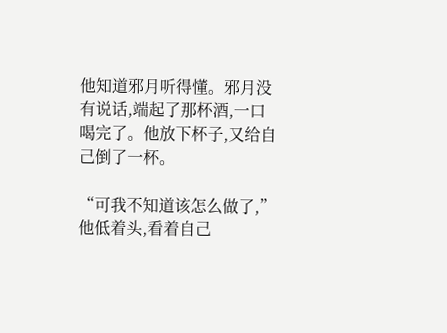他知道邪月听得懂。邪月没有说话,端起了那杯酒,一口喝完了。他放下杯子,又给自己倒了一杯。

“可我不知道该怎么做了,”他低着头,看着自己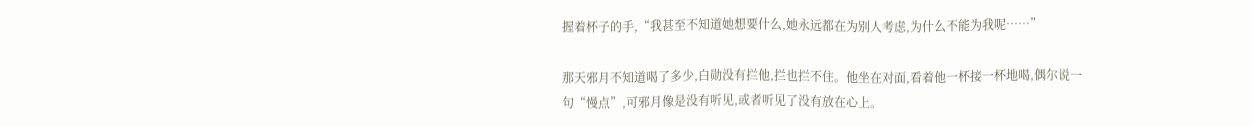握着杯子的手,“我甚至不知道她想要什么,她永远都在为别人考虑,为什么不能为我呢……”

那天邪月不知道喝了多少,白勋没有拦他,拦也拦不住。他坐在对面,看着他一杯接一杯地喝,偶尔说一句“慢点”,可邪月像是没有听见,或者听见了没有放在心上。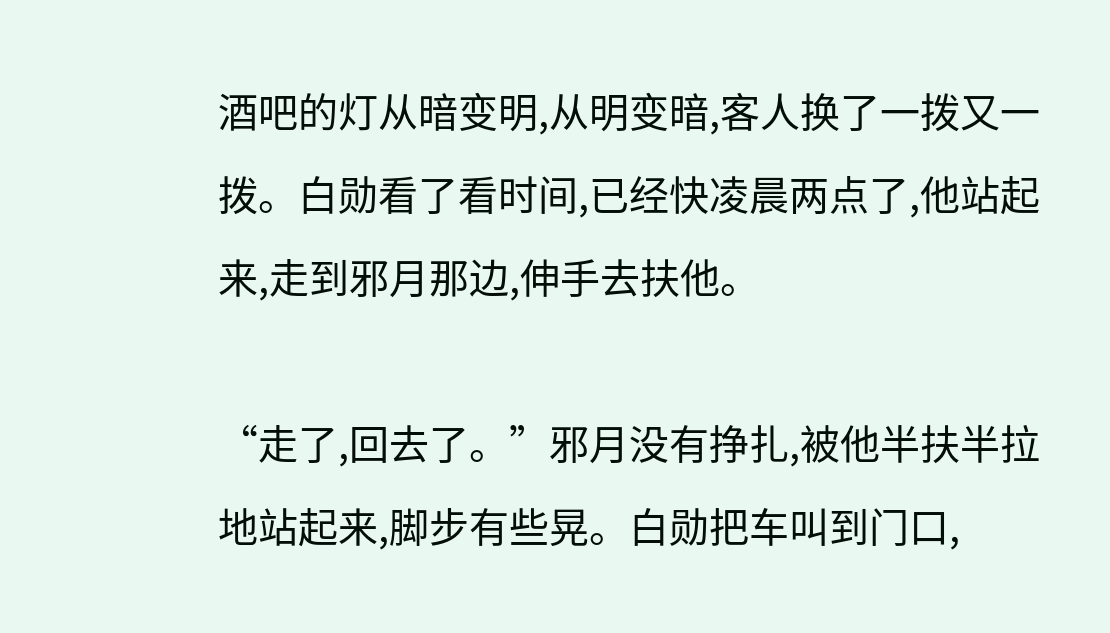酒吧的灯从暗变明,从明变暗,客人换了一拨又一拨。白勋看了看时间,已经快凌晨两点了,他站起来,走到邪月那边,伸手去扶他。

“走了,回去了。”邪月没有挣扎,被他半扶半拉地站起来,脚步有些晃。白勋把车叫到门口,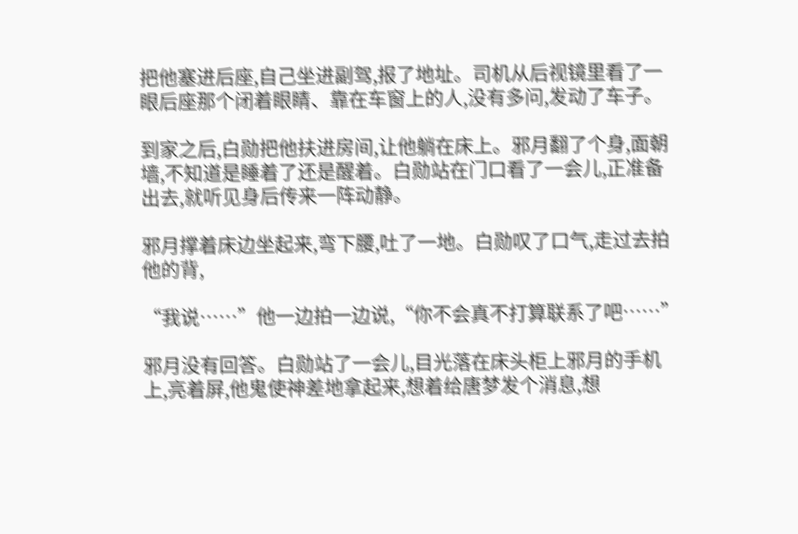把他塞进后座,自己坐进副驾,报了地址。司机从后视镜里看了一眼后座那个闭着眼睛、靠在车窗上的人,没有多问,发动了车子。

到家之后,白勋把他扶进房间,让他躺在床上。邪月翻了个身,面朝墙,不知道是睡着了还是醒着。白勋站在门口看了一会儿,正准备出去,就听见身后传来一阵动静。

邪月撑着床边坐起来,弯下腰,吐了一地。白勋叹了口气,走过去拍他的背,

“我说……”他一边拍一边说,“你不会真不打算联系了吧……”

邪月没有回答。白勋站了一会儿,目光落在床头柜上邪月的手机上,亮着屏,他鬼使神差地拿起来,想着给唐梦发个消息,想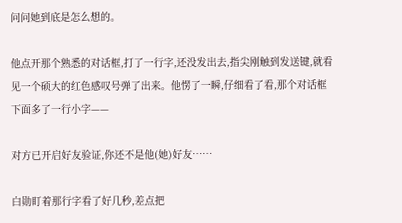问问她到底是怎么想的。

他点开那个熟悉的对话框,打了一行字,还没发出去,指尖刚触到发送键,就看见一个硕大的红色感叹号弹了出来。他愣了一瞬,仔细看了看,那个对话框下面多了一行小字——

对方已开启好友验证,你还不是他(她)好友……

白勋盯着那行字看了好几秒,差点把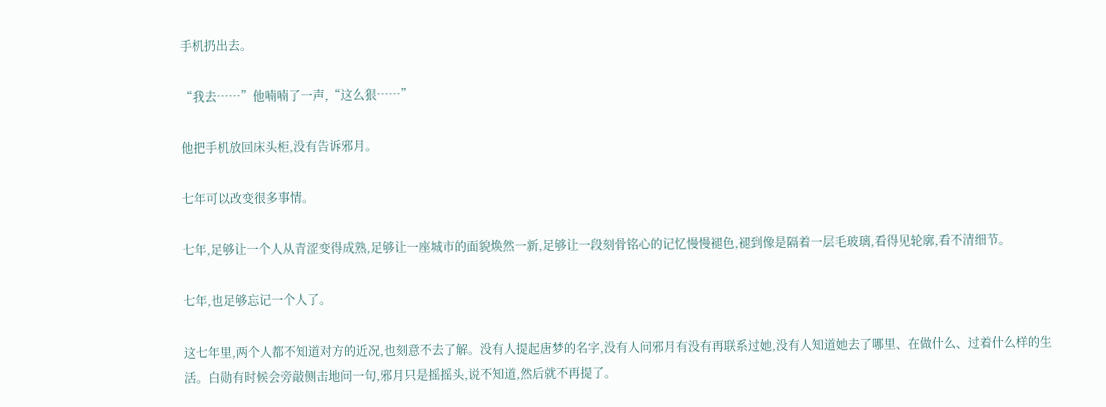手机扔出去。

“我去……”他喃喃了一声,“这么狠……”

他把手机放回床头柜,没有告诉邪月。

七年可以改变很多事情。

七年,足够让一个人从青涩变得成熟,足够让一座城市的面貌焕然一新,足够让一段刻骨铭心的记忆慢慢褪色,褪到像是隔着一层毛玻璃,看得见轮廓,看不清细节。

七年,也足够忘记一个人了。

这七年里,两个人都不知道对方的近况,也刻意不去了解。没有人提起唐梦的名字,没有人问邪月有没有再联系过她,没有人知道她去了哪里、在做什么、过着什么样的生活。白勋有时候会旁敲侧击地问一句,邪月只是摇摇头,说不知道,然后就不再提了。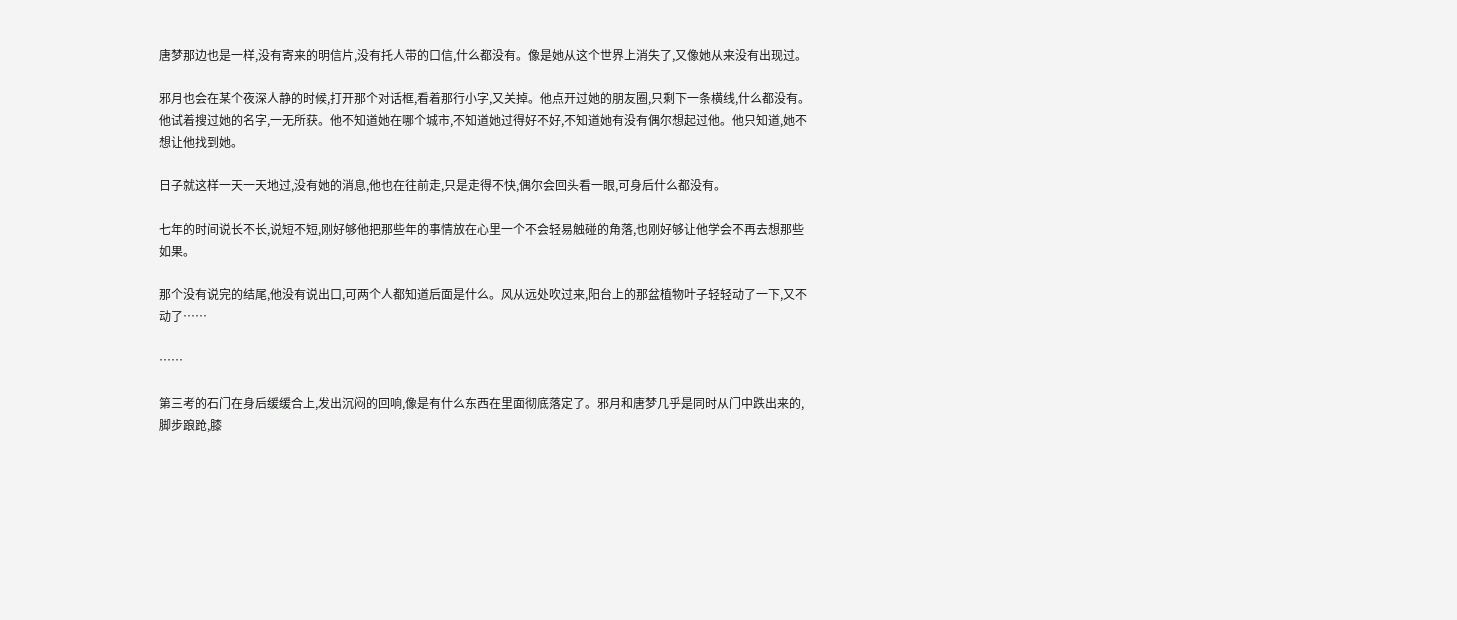唐梦那边也是一样,没有寄来的明信片,没有托人带的口信,什么都没有。像是她从这个世界上消失了,又像她从来没有出现过。

邪月也会在某个夜深人静的时候,打开那个对话框,看着那行小字,又关掉。他点开过她的朋友圈,只剩下一条横线,什么都没有。他试着搜过她的名字,一无所获。他不知道她在哪个城市,不知道她过得好不好,不知道她有没有偶尔想起过他。他只知道,她不想让他找到她。

日子就这样一天一天地过,没有她的消息,他也在往前走,只是走得不快,偶尔会回头看一眼,可身后什么都没有。

七年的时间说长不长,说短不短,刚好够他把那些年的事情放在心里一个不会轻易触碰的角落,也刚好够让他学会不再去想那些如果。

那个没有说完的结尾,他没有说出口,可两个人都知道后面是什么。风从远处吹过来,阳台上的那盆植物叶子轻轻动了一下,又不动了……

……

第三考的石门在身后缓缓合上,发出沉闷的回响,像是有什么东西在里面彻底落定了。邪月和唐梦几乎是同时从门中跌出来的,脚步踉跄,膝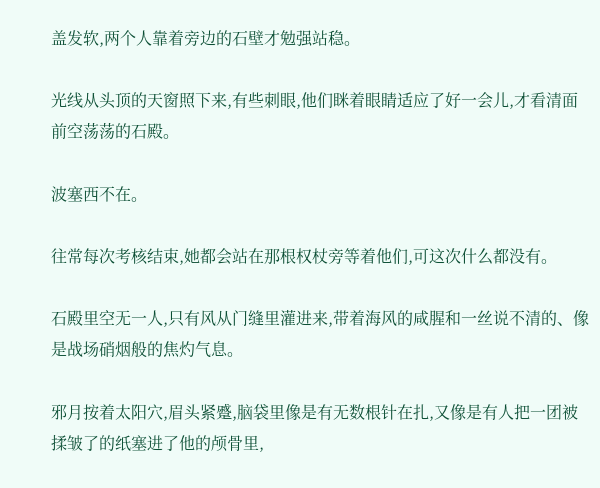盖发软,两个人靠着旁边的石壁才勉强站稳。

光线从头顶的天窗照下来,有些刺眼,他们眯着眼睛适应了好一会儿,才看清面前空荡荡的石殿。

波塞西不在。

往常每次考核结束,她都会站在那根权杖旁等着他们,可这次什么都没有。

石殿里空无一人,只有风从门缝里灌进来,带着海风的咸腥和一丝说不清的、像是战场硝烟般的焦灼气息。

邪月按着太阳穴,眉头紧蹙,脑袋里像是有无数根针在扎,又像是有人把一团被揉皱了的纸塞进了他的颅骨里,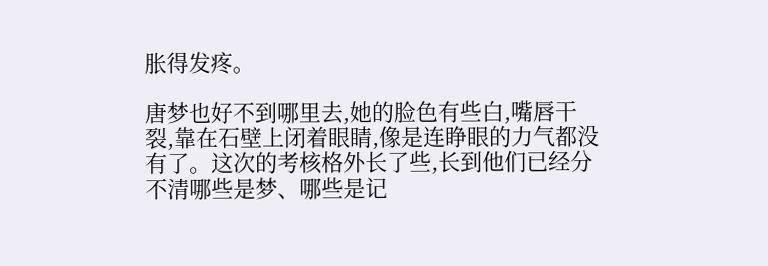胀得发疼。

唐梦也好不到哪里去,她的脸色有些白,嘴唇干裂,靠在石壁上闭着眼睛,像是连睁眼的力气都没有了。这次的考核格外长了些,长到他们已经分不清哪些是梦、哪些是记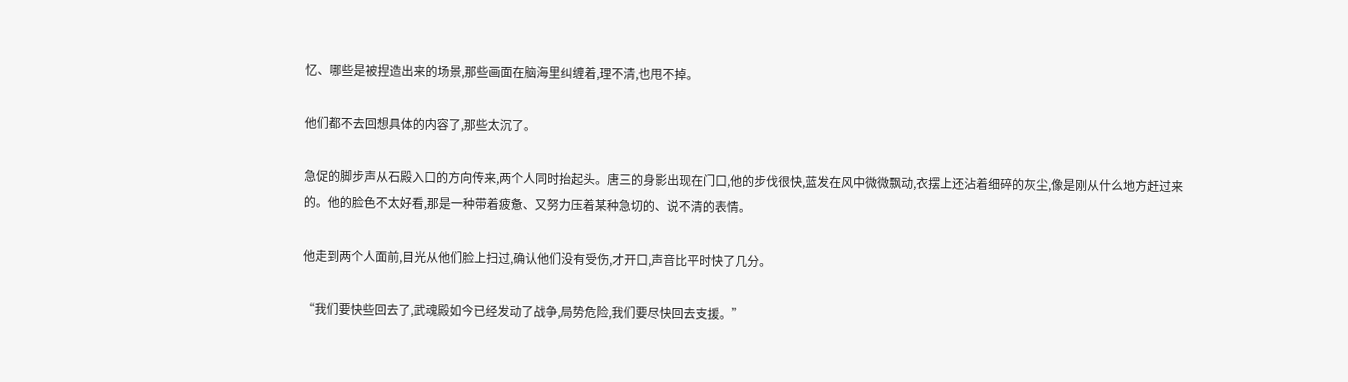忆、哪些是被捏造出来的场景,那些画面在脑海里纠缠着,理不清,也甩不掉。

他们都不去回想具体的内容了,那些太沉了。

急促的脚步声从石殿入口的方向传来,两个人同时抬起头。唐三的身影出现在门口,他的步伐很快,蓝发在风中微微飘动,衣摆上还沾着细碎的灰尘,像是刚从什么地方赶过来的。他的脸色不太好看,那是一种带着疲惫、又努力压着某种急切的、说不清的表情。

他走到两个人面前,目光从他们脸上扫过,确认他们没有受伤,才开口,声音比平时快了几分。

“我们要快些回去了,武魂殿如今已经发动了战争,局势危险,我们要尽快回去支援。”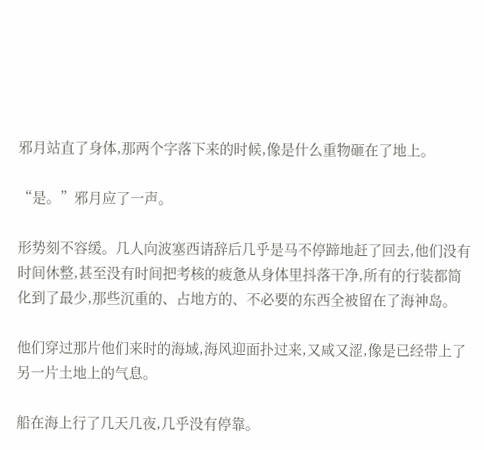邪月站直了身体,那两个字落下来的时候,像是什么重物砸在了地上。

“是。”邪月应了一声。

形势刻不容缓。几人向波塞西请辞后几乎是马不停蹄地赶了回去,他们没有时间休整,甚至没有时间把考核的疲惫从身体里抖落干净,所有的行装都简化到了最少,那些沉重的、占地方的、不必要的东西全被留在了海神岛。

他们穿过那片他们来时的海域,海风迎面扑过来,又咸又涩,像是已经带上了另一片土地上的气息。

船在海上行了几天几夜,几乎没有停靠。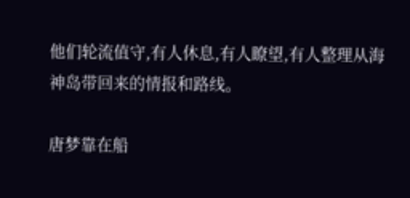他们轮流值守,有人休息,有人瞭望,有人整理从海神岛带回来的情报和路线。

唐梦靠在船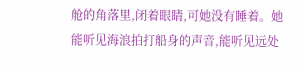舱的角落里,闭着眼睛,可她没有睡着。她能听见海浪拍打船身的声音,能听见远处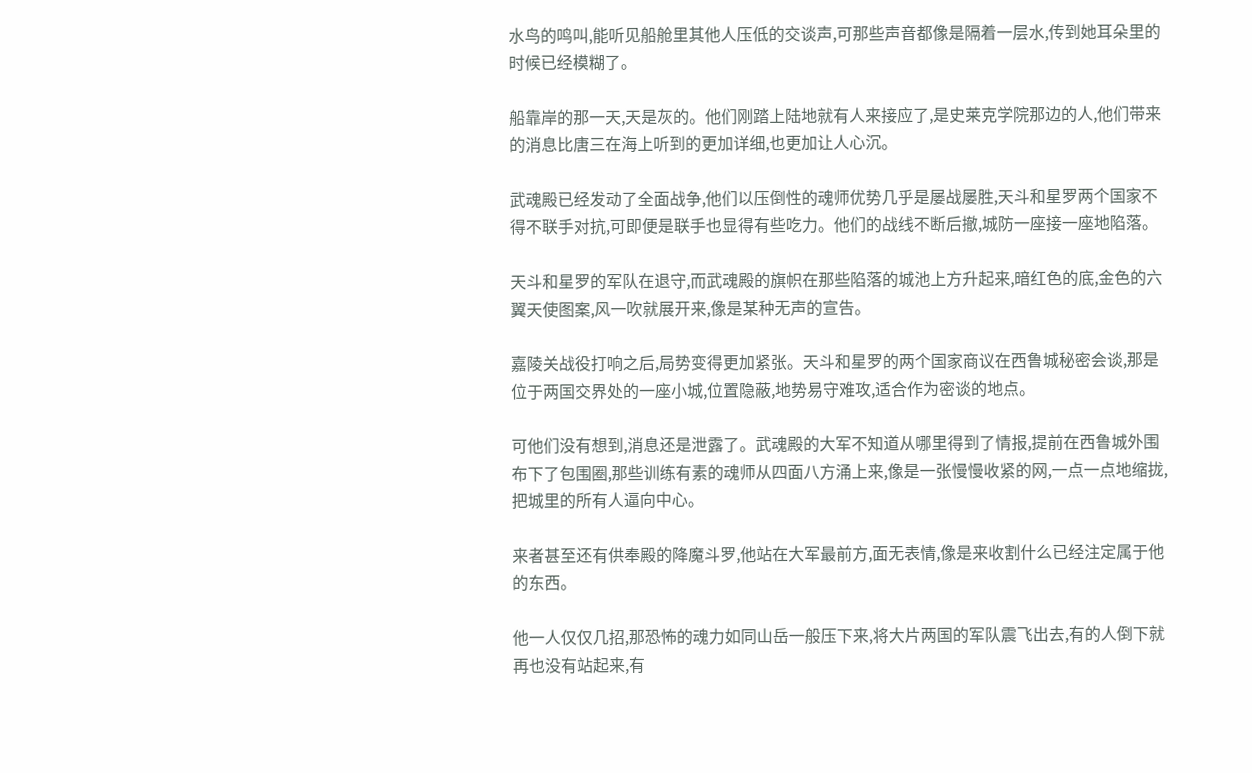水鸟的鸣叫,能听见船舱里其他人压低的交谈声,可那些声音都像是隔着一层水,传到她耳朵里的时候已经模糊了。

船靠岸的那一天,天是灰的。他们刚踏上陆地就有人来接应了,是史莱克学院那边的人,他们带来的消息比唐三在海上听到的更加详细,也更加让人心沉。

武魂殿已经发动了全面战争,他们以压倒性的魂师优势几乎是屡战屡胜,天斗和星罗两个国家不得不联手对抗,可即便是联手也显得有些吃力。他们的战线不断后撤,城防一座接一座地陷落。

天斗和星罗的军队在退守,而武魂殿的旗帜在那些陷落的城池上方升起来,暗红色的底,金色的六翼天使图案,风一吹就展开来,像是某种无声的宣告。

嘉陵关战役打响之后,局势变得更加紧张。天斗和星罗的两个国家商议在西鲁城秘密会谈,那是位于两国交界处的一座小城,位置隐蔽,地势易守难攻,适合作为密谈的地点。

可他们没有想到,消息还是泄露了。武魂殿的大军不知道从哪里得到了情报,提前在西鲁城外围布下了包围圈,那些训练有素的魂师从四面八方涌上来,像是一张慢慢收紧的网,一点一点地缩拢,把城里的所有人逼向中心。

来者甚至还有供奉殿的降魔斗罗,他站在大军最前方,面无表情,像是来收割什么已经注定属于他的东西。

他一人仅仅几招,那恐怖的魂力如同山岳一般压下来,将大片两国的军队震飞出去,有的人倒下就再也没有站起来,有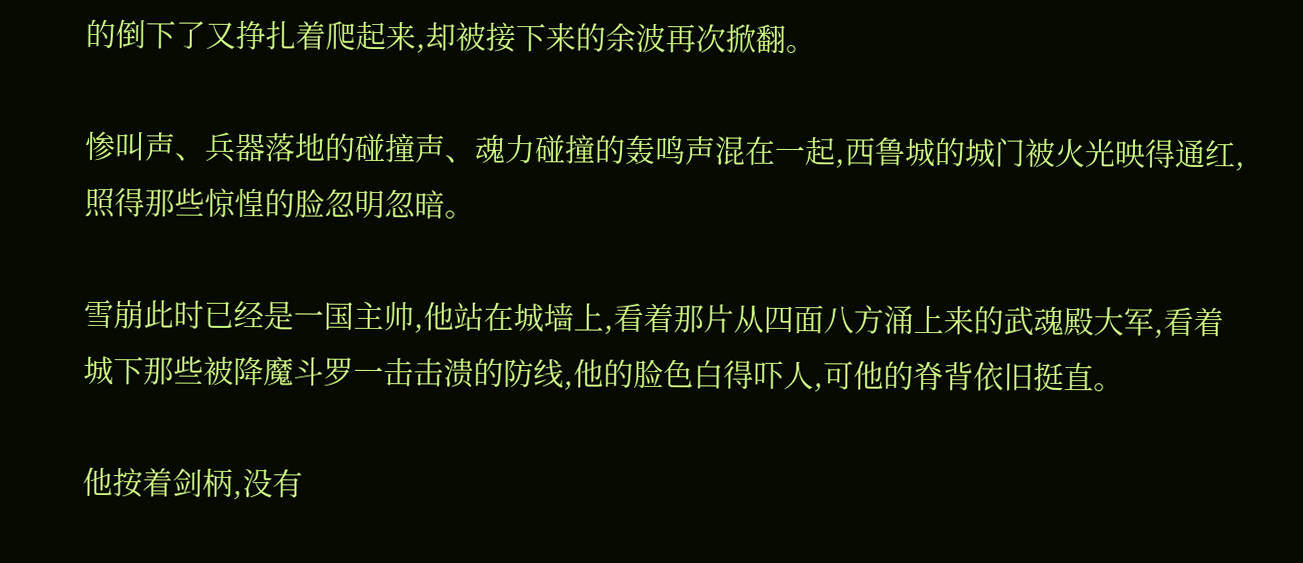的倒下了又挣扎着爬起来,却被接下来的余波再次掀翻。

惨叫声、兵器落地的碰撞声、魂力碰撞的轰鸣声混在一起,西鲁城的城门被火光映得通红,照得那些惊惶的脸忽明忽暗。

雪崩此时已经是一国主帅,他站在城墙上,看着那片从四面八方涌上来的武魂殿大军,看着城下那些被降魔斗罗一击击溃的防线,他的脸色白得吓人,可他的脊背依旧挺直。

他按着剑柄,没有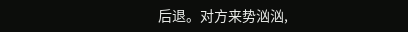后退。对方来势汹汹,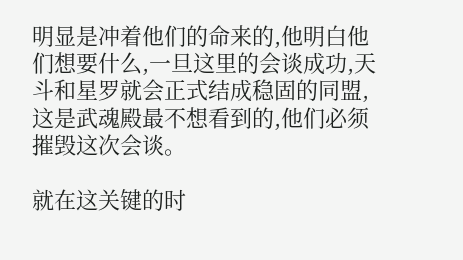明显是冲着他们的命来的,他明白他们想要什么,一旦这里的会谈成功,天斗和星罗就会正式结成稳固的同盟,这是武魂殿最不想看到的,他们必须摧毁这次会谈。

就在这关键的时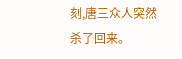刻,唐三众人突然杀了回来。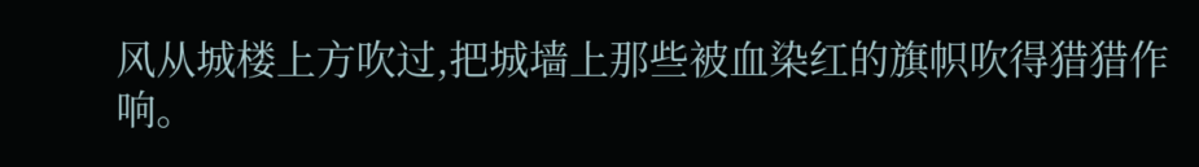风从城楼上方吹过,把城墙上那些被血染红的旗帜吹得猎猎作响。